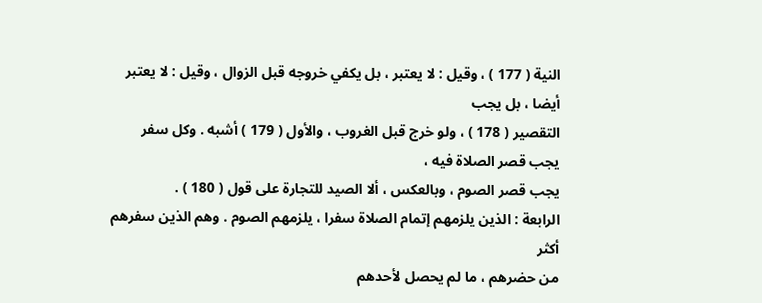النية ( 177 ) ، وقيل : لا يعتبر ، بل يكفي خروجه قبل الزوال ، وقيل : لا يعتبر أيضا ، بل يجب
التقصير ( 178 ) ، ولو خرج قبل الغروب ، والأول ( 179 ) أشبه . وكل سفر يجب قصر الصلاة فيه ،
يجب قصر الصوم ، وبالعكس ، ألا الصيد للتجارة على قول ( 180 ) .
الرابعة : الذين يلزمهم إتمام الصلاة سفرا ، يلزمهم الصوم . وهم الذين سفرهم أكثر
من حضرهم ، ما لم يحصل لأحدهم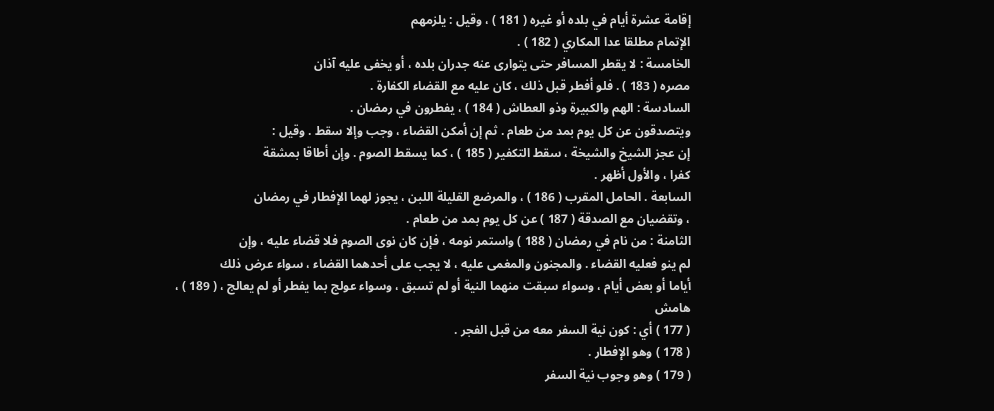إقامة عشرة أيام في بلده أو غيره ( 181 ) ، وقيل : يلزمهم
الإتمام مطلقا عدا المكاري ( 182 ) .
الخامسة : لا يقطر المسافر حتى يتوارى عنه جدران بلده ، أو يخفى عليه آذان
مصره ( 183 ) . فلو أفطر قبل ذلك ، كان عليه مع القضاء الكفارة .
السادسة : الهم والكبيرة وذو العطاش ( 184 ) ، يفطرون في رمضان .
ويتصدقون عن كل يوم بمد من طعام . ثم إن أمكن القضاء ، وجب وإلا سقط . وقيل :
إن عجز الشيخ والشيخة ، سقط التكفير ( 185 ) ، كما يسقط الصوم . وإن أطاقا بمشقة
كفرا ، والأول أظهر .
السابعة . الحامل المقرب ( 186 ) ، والمرضع القليلة اللبن ، يجوز لهما الإفطار في رمضان
، وتقضيان مع الصدقة ( 187 ) عن كل يوم بمد من طعام .
الثامنة : من نام في رمضان ( 188 ) واستمر نومه ، فإن كان نوى الصوم فلا قضاء عليه ، وإن
لم ينو فعليه القضاء . والمجنون والمغمى عليه ، لا يجب على أحدهما القضاء ، سواء عرض ذلك
أياما أو بعض أيام ، وسواء سبقت منهما النية أو لم تسبق ، وسواء عولج بما يفطر أو لم يعالج ، ( 189 ) ،
هامش
( 177 ) أي : كون نية السفر معه من قبل الفجر .
( 178 ) وهو الإفطار .
( 179 ) وهو وجوب نية السفر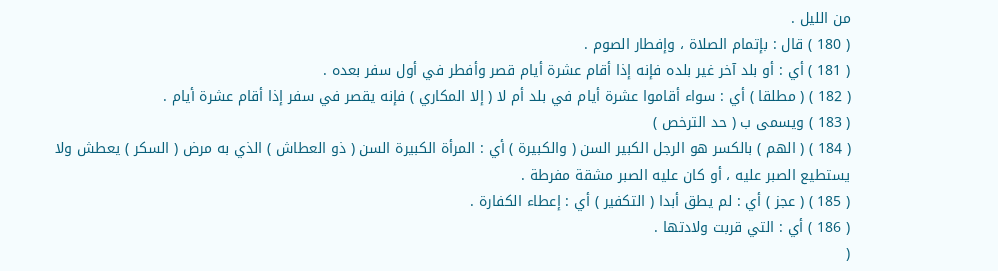من الليل .
( 180 ) قال : بإتمام الصلاة ، وإفطار الصوم .
( 181 ) أي : أو بلد آخر غير بلده فإنه إذا أقام عشرة أيام قصر وأفطر في أول سفر بعده .
( 182 ) ( مطلقا ) أي : سواء أقاموا عشرة أيام في بلد أم لا ( إلا المكاري ) فإنه يقصر في سفر إذا أقام عشرة أيام .
( 183 ) ويسمى ب ( حد الترخص )
( 184 ) ( الهم ) بالكسر هو الرجل الكبير السن ( والكبيرة ) أي : المرأة الكبيرة السن ( ذو العطاش ) الذي به مرض ( السكر ) يعطش ولا
يستطيع الصبر عليه ، أو كان عليه الصبر مشقة مفرطة .
( 185 ) ( عجز ) أي : لم يطق أبدا ( التكفير ) أي : إعطاء الكفارة .
( 186 ) أي : التي قربت ولادتها .
(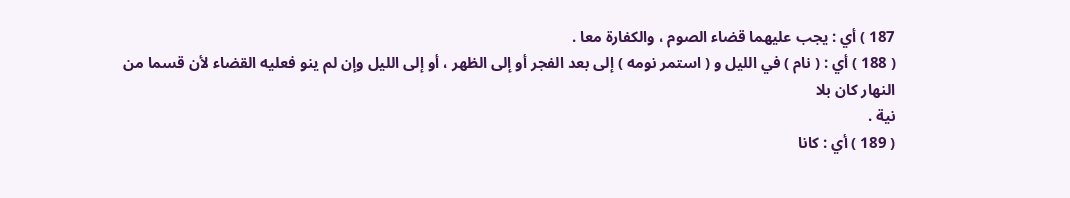187 ) أي : يجب عليهما قضاء الصوم ، والكفارة معا .
( 188 ) أي : ( نام ) في الليل و ( استمر نومه ) إلى بعد الفجر أو إلى الظهر ، أو إلى الليل وإن لم ينو فعليه القضاء لأن قسما من النهار كان بلا
نية .
( 189 ) أي : كانا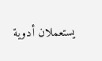يستعملان أدوية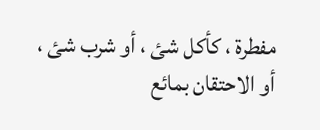مفطرة ، كأكل شئ ، أو شرب شئ ، أو الاحتقان بمائع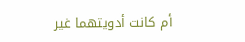أم كانت أدويتهما غير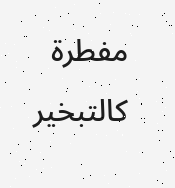مفطرة كالتبخير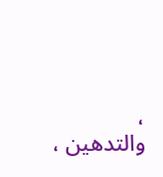،
والتدهين ،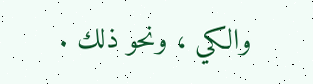والكي ، ونحو ذلك .